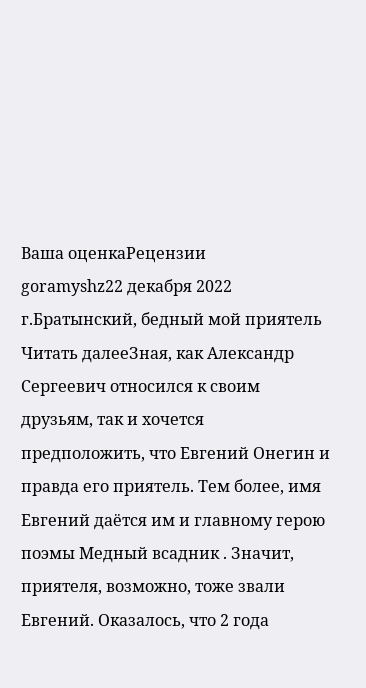Ваша оценкаРецензии
goramyshz22 декабря 2022 г.Братынский, бедный мой приятель
Читать далееЗная, как Александр Сергеевич относился к своим друзьям, так и хочется предположить, что Евгений Онегин и правда его приятель. Тем более, имя Евгений даётся им и главному герою поэмы Медный всадник . Значит, приятеля, возможно, тоже звали Евгений. Оказалось, что 2 года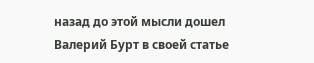назад до этой мысли дошел Валерий Бурт в своей статье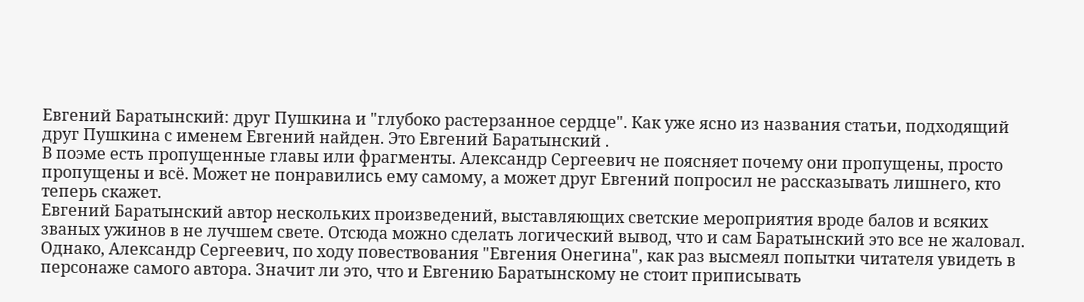Евгений Баратынский: друг Пушкина и "глубоко растерзанное сердце". Как уже ясно из названия статьи, подходящий друг Пушкина с именем Евгений найден. Это Евгений Баратынский .
В поэме есть пропущенные главы или фрагменты. Александр Сергеевич не поясняет почему они пропущены, просто пропущены и всё. Может не понравились ему самому, а может друг Евгений попросил не рассказывать лишнего, кто теперь скажет.
Евгений Баратынский автор нескольких произведений, выставляющих светские мероприятия вроде балов и всяких званых ужинов в не лучшем свете. Отсюда можно сделать логический вывод, что и сам Баратынский это все не жаловал. Однако, Александр Сергеевич, по ходу повествования "Евгения Онегина", как раз высмеял попытки читателя увидеть в персонаже самого автора. Значит ли это, что и Евгению Баратынскому не стоит приписывать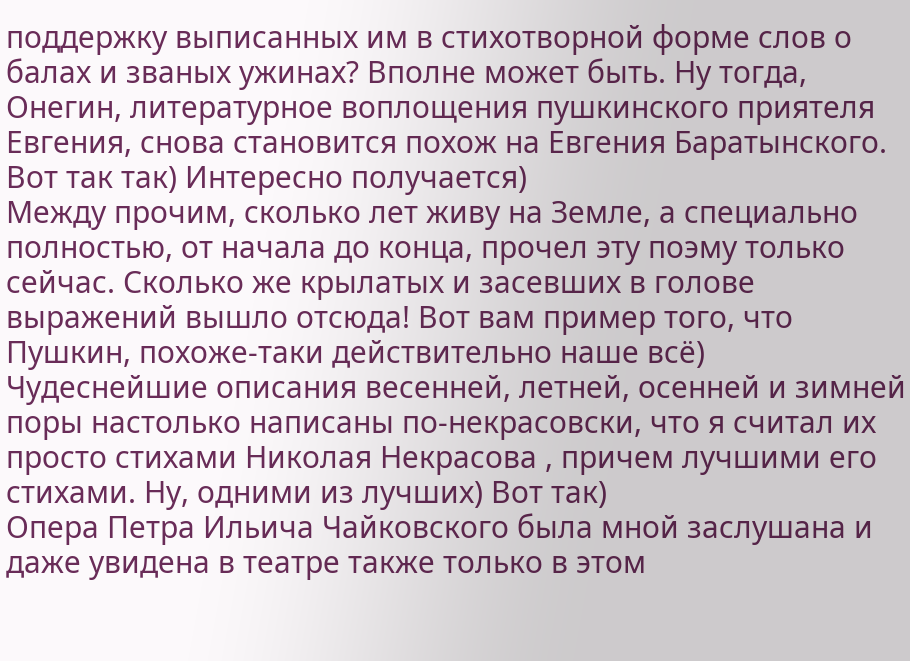поддержку выписанных им в стихотворной форме слов о балах и званых ужинах? Вполне может быть. Ну тогда, Онегин, литературное воплощения пушкинского приятеля Евгения, снова становится похож на Евгения Баратынского. Вот так так) Интересно получается)
Между прочим, сколько лет живу на Земле, а специально полностью, от начала до конца, прочел эту поэму только сейчас. Сколько же крылатых и засевших в голове выражений вышло отсюда! Вот вам пример того, что Пушкин, похоже-таки действительно наше всё) Чудеснейшие описания весенней, летней, осенней и зимней поры настолько написаны по-некрасовски, что я считал их просто стихами Николая Некрасова , причем лучшими его стихами. Ну, одними из лучших) Вот так)
Опера Петра Ильича Чайковского была мной заслушана и даже увидена в театре также только в этом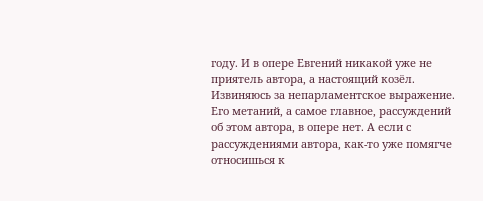году. И в опере Евгений никакой уже не приятель автора, а настоящий козёл. Извиняюсь за непарламентское выражение. Его метаний, а самое главное, рассуждений об этом автора, в опере нет. А если с рассуждениями автора, как-то уже помягче относишься к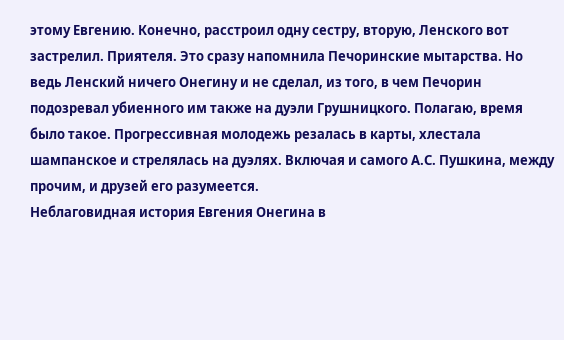этому Евгению. Конечно, расстроил одну сестру, вторую, Ленского вот застрелил. Приятеля. Это сразу напомнила Печоринские мытарства. Но ведь Ленский ничего Онегину и не сделал, из того, в чем Печорин подозревал убиенного им также на дуэли Грушницкого. Полагаю, время было такое. Прогрессивная молодежь резалась в карты, хлестала шампанское и стрелялась на дуэлях. Включая и самого А.С. Пушкина, между прочим, и друзей его разумеется.
Неблаговидная история Евгения Онегина в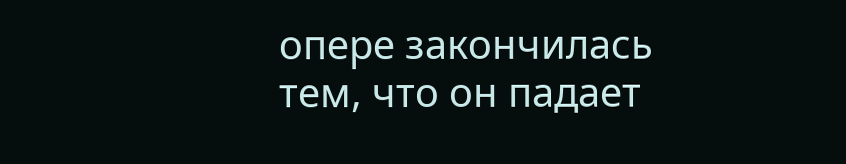опере закончилась тем, что он падает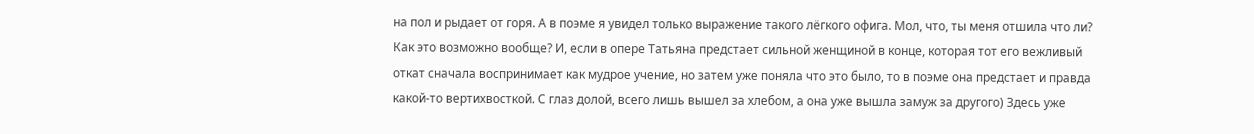на пол и рыдает от горя. А в поэме я увидел только выражение такого лёгкого офига. Мол, что, ты меня отшила что ли? Как это возможно вообще? И, если в опере Татьяна предстает сильной женщиной в конце, которая тот его вежливый откат сначала воспринимает как мудрое учение, но затем уже поняла что это было, то в поэме она предстает и правда какой-то вертихвосткой. С глаз долой, всего лишь вышел за хлебом, а она уже вышла замуж за другого) Здесь уже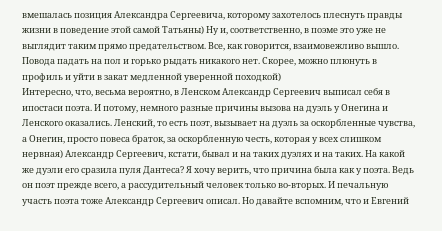вмешалась позиция Александра Сергеевича, которому захотелось плеснуть правды жизни в поведение этой самой Татьяны) Ну и, соответственно, в поэме это уже не выглядит таким прямо предательством. Все, как говорится, взаимовежливо вышло. Повода падать на пол и горько рыдать никакого нет. Скорее, можно плюнуть в профиль и уйти в закат медленной уверенной походкой)
Интересно, что, весьма вероятно, в Ленском Александр Сергеевич выписал себя в ипостаси поэта. И потому, немного разные причины вызова на дуэль у Онегина и Ленского оказались. Ленский, то есть поэт, вызывает на дуэль за оскорбленные чувства, а Онегин, просто повеса браток, за оскорбленную честь, которая у всех слишком нервная) Александр Сергеевич, кстати, бывал и на таких дуэлях и на таких. На какой же дуэли его сразила пуля Дантеса? Я хочу верить, что причина была как у поэта. Ведь он поэт прежде всего, а рассудительный человек только во-вторых. И печальную участь поэта тоже Александр Сергеевич описал. Но давайте вспомним, что и Евгений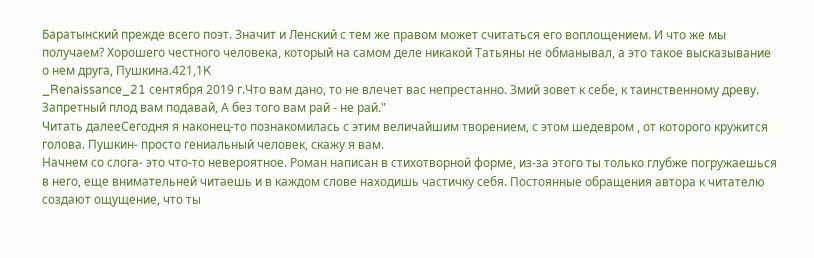Баратынский прежде всего поэт. Значит и Ленский с тем же правом может считаться его воплощением. И что же мы получаем? Хорошего честного человека, который на самом деле никакой Татьяны не обманывал, а это такое высказывание о нем друга, Пушкина.421,1K
_Renaissance_21 сентября 2019 г.Что вам дано, то не влечет вас непрестанно. Змий зовет к себе, к таинственному древу. Запретный плод вам подавай, А без того вам рай - не рай."
Читать далееСегодня я наконец-то познакомилась с этим величайшим творением, с этом шедевром , от которого кружится голова. Пушкин- просто гениальный человек, скажу я вам.
Начнем со слога- это что-то невероятное. Роман написан в стихотворной форме, из-за этого ты только глубже погружаешься в него, еще внимательней читаешь и в каждом слове находишь частичку себя. Постоянные обращения автора к читателю создают ощущение, что ты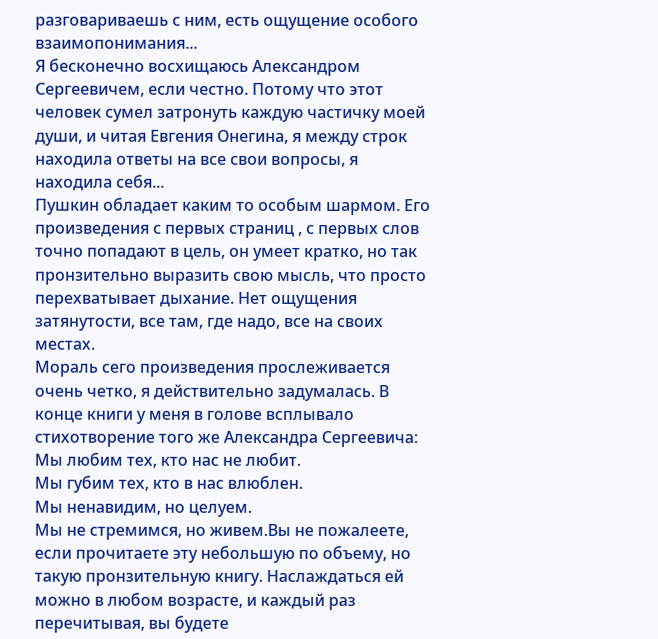разговариваешь с ним, есть ощущение особого взаимопонимания...
Я бесконечно восхищаюсь Александром Сергеевичем, если честно. Потому что этот человек сумел затронуть каждую частичку моей души, и читая Евгения Онегина, я между строк находила ответы на все свои вопросы, я находила себя...
Пушкин обладает каким то особым шармом. Его произведения с первых страниц , с первых слов точно попадают в цель, он умеет кратко, но так пронзительно выразить свою мысль, что просто перехватывает дыхание. Нет ощущения затянутости, все там, где надо, все на своих местах.
Мораль сего произведения прослеживается очень четко, я действительно задумалась. В конце книги у меня в голове всплывало стихотворение того же Александра Сергеевича:
Мы любим тех, кто нас не любит.
Мы губим тех, кто в нас влюблен.
Мы ненавидим, но целуем.
Мы не стремимся, но живем.Вы не пожалеете, если прочитаете эту небольшую по объему, но такую пронзительную книгу. Наслаждаться ей можно в любом возрасте, и каждый раз перечитывая, вы будете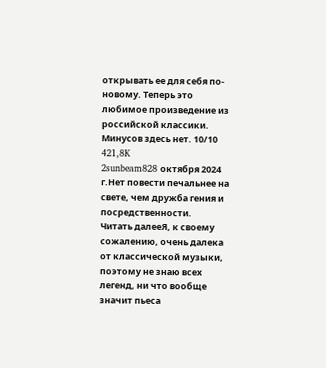открывать ее для себя по-новому. Теперь это любимое произведение из российской классики. Минусов здесь нет. 10/10
421,8K
2sunbeam828 октября 2024 г.Нет повести печальнее на свете, чем дружба гения и посредственности.
Читать далееЯ, к своему сожалению, очень далека от классической музыки, поэтому не знаю всех легенд, ни что вообще значит пьеса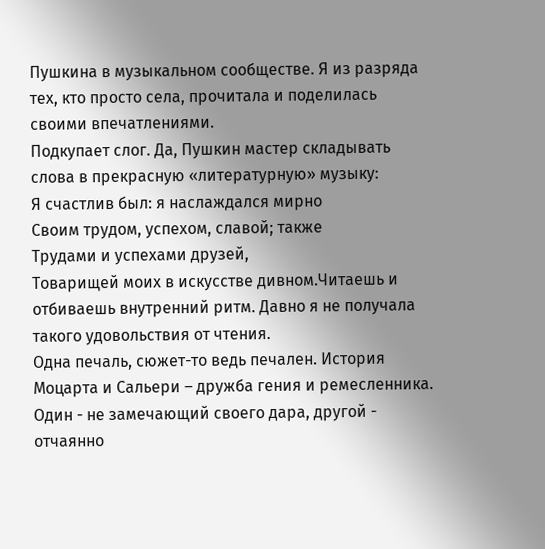Пушкина в музыкальном сообществе. Я из разряда тех, кто просто села, прочитала и поделилась своими впечатлениями.
Подкупает слог. Да, Пушкин мастер складывать слова в прекрасную «литературную» музыку:
Я счастлив был: я наслаждался мирно
Своим трудом, успехом, славой; также
Трудами и успехами друзей,
Товарищей моих в искусстве дивном.Читаешь и отбиваешь внутренний ритм. Давно я не получала такого удовольствия от чтения.
Одна печаль, сюжет-то ведь печален. История Моцарта и Сальери – дружба гения и ремесленника. Один - не замечающий своего дара, другой - отчаянно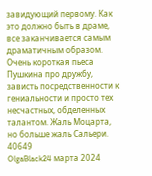завидующий первому. Как это должно быть в драме, все заканчивается самым драматичным образом.
Очень короткая пьеса Пушкина про дружбу, зависть посредственности к гениальности и просто тех несчастных, обделенных талантом. Жаль Моцарта, но больше жаль Сальери.
40649
OlgaBlack24 марта 2024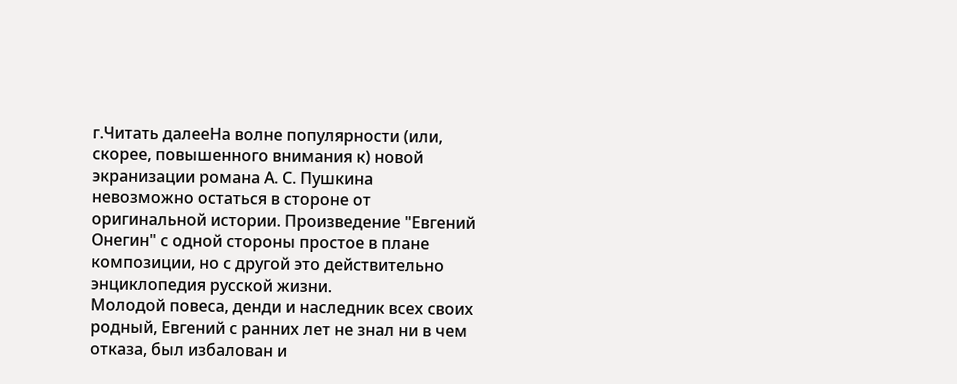г.Читать далееНа волне популярности (или, скорее, повышенного внимания к) новой экранизации романа А. С. Пушкина невозможно остаться в стороне от оригинальной истории. Произведение "Евгений Онегин" с одной стороны простое в плане композиции, но с другой это действительно энциклопедия русской жизни.
Молодой повеса, денди и наследник всех своих родный, Евгений с ранних лет не знал ни в чем отказа, был избалован и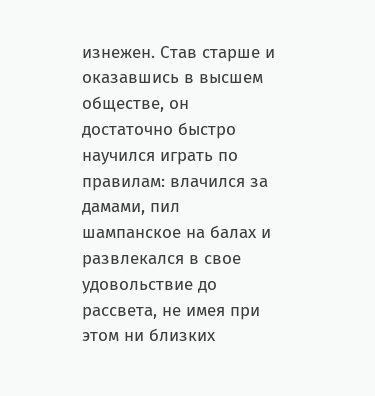изнежен. Став старше и оказавшись в высшем обществе, он достаточно быстро научился играть по правилам: влачился за дамами, пил шампанское на балах и развлекался в свое удовольствие до рассвета, не имея при этом ни близких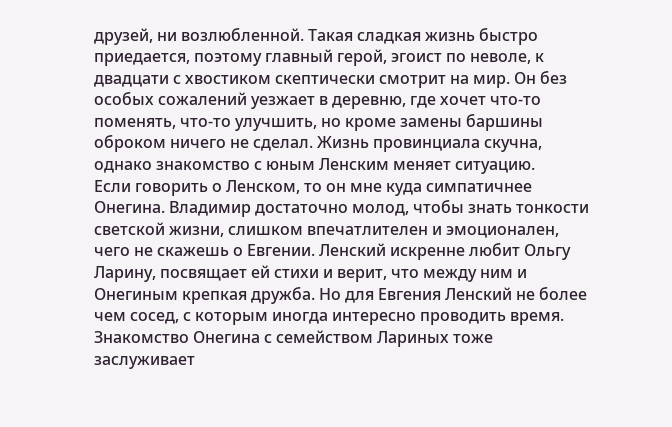друзей, ни возлюбленной. Такая сладкая жизнь быстро приедается, поэтому главный герой, эгоист по неволе, к двадцати с хвостиком скептически смотрит на мир. Он без особых сожалений уезжает в деревню, где хочет что-то поменять, что-то улучшить, но кроме замены баршины оброком ничего не сделал. Жизнь провинциала скучна, однако знакомство с юным Ленским меняет ситуацию.
Если говорить о Ленском, то он мне куда симпатичнее Онегина. Владимир достаточно молод, чтобы знать тонкости светской жизни, слишком впечатлителен и эмоционален, чего не скажешь о Евгении. Ленский искренне любит Ольгу Ларину, посвящает ей стихи и верит, что между ним и Онегиным крепкая дружба. Но для Евгения Ленский не более чем сосед, с которым иногда интересно проводить время.
Знакомство Онегина с семейством Лариных тоже заслуживает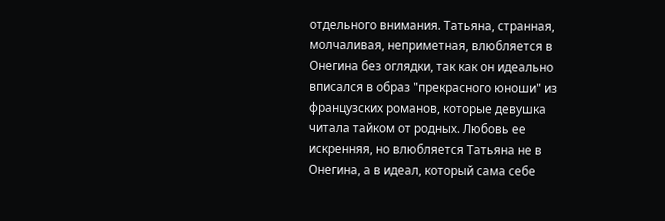отдельного внимания. Татьяна, странная, молчаливая, неприметная, влюбляется в Онегина без оглядки, так как он идеально вписался в образ "прекрасного юноши" из французских романов, которые девушка читала тайком от родных. Любовь ее искренняя, но влюбляется Татьяна не в Онегина, а в идеал, который сама себе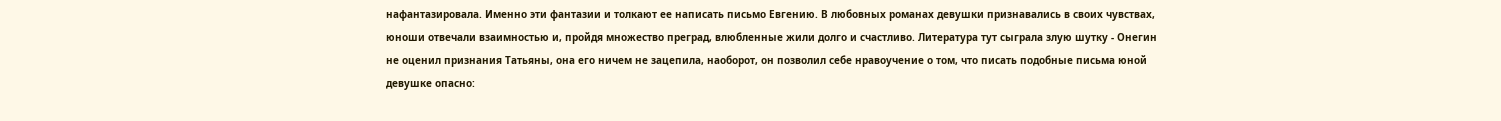нафантазировала. Именно эти фантазии и толкают ее написать письмо Евгению. В любовных романах девушки признавались в своих чувствах, юноши отвечали взаимностью и, пройдя множество преград, влюбленные жили долго и счастливо. Литература тут сыграла злую шутку - Онегин не оценил признания Татьяны, она его ничем не зацепила, наоборот, он позволил себе нравоучение о том, что писать подобные письма юной девушке опасно: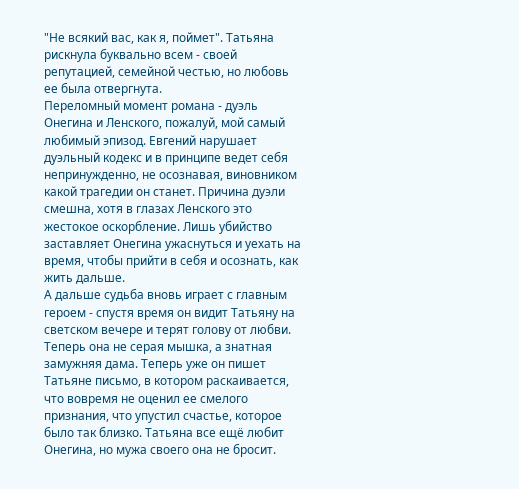"Не всякий вас, как я, поймет". Татьяна рискнула буквально всем - своей репутацией, семейной честью, но любовь ее была отвергнута.
Переломный момент романа - дуэль Онегина и Ленского, пожалуй, мой самый любимый эпизод. Евгений нарушает дуэльный кодекс и в принципе ведет себя непринужденно, не осознавая, виновником какой трагедии он станет. Причина дуэли смешна, хотя в глазах Ленского это жестокое оскорбление. Лишь убийство заставляет Онегина ужаснуться и уехать на время, чтобы прийти в себя и осознать, как жить дальше.
А дальше судьба вновь играет с главным героем - спустя время он видит Татьяну на светском вечере и терят голову от любви. Теперь она не серая мышка, а знатная замужняя дама. Теперь уже он пишет Татьяне письмо, в котором раскаивается, что вовремя не оценил ее смелого признания, что упустил счастье, которое было так близко. Татьяна все ещё любит Онегина, но мужа своего она не бросит.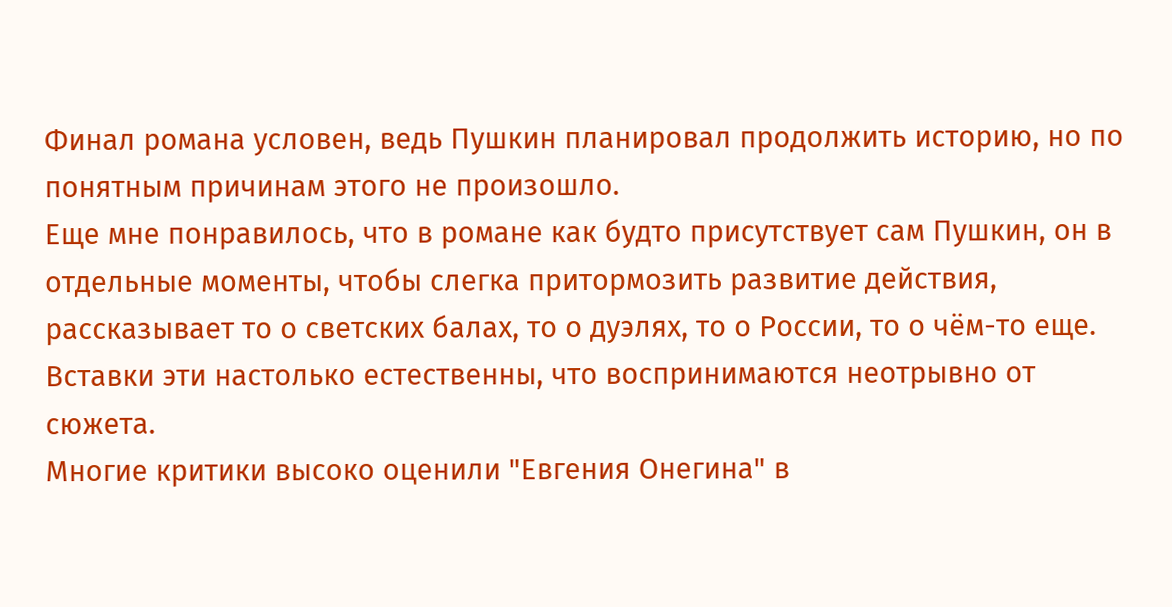Финал романа условен, ведь Пушкин планировал продолжить историю, но по понятным причинам этого не произошло.
Еще мне понравилось, что в романе как будто присутствует сам Пушкин, он в отдельные моменты, чтобы слегка притормозить развитие действия, рассказывает то о светских балах, то о дуэлях, то о России, то о чём-то еще. Вставки эти настолько естественны, что воспринимаются неотрывно от сюжета.
Многие критики высоко оценили "Евгения Онегина" в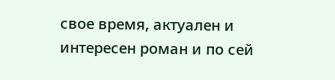свое время, актуален и интересен роман и по сей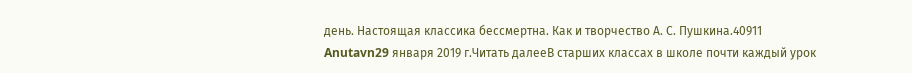день. Настоящая классика бессмертна. Как и творчество А. С. Пушкина.40911
Anutavn29 января 2019 г.Читать далееВ старших классах в школе почти каждый урок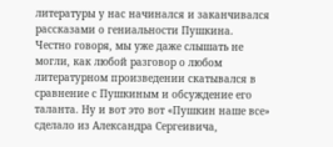литературы у нас начинался и заканчивался рассказами о гениальности Пушкина. Честно говоря, мы уже даже слышать не могли, как любой разговор о любом литературном произведении скатывался в сравнение с Пушкиным и обсуждение его таланта. Ну и вот это вот «Пушкин наше все» сделало из Александра Сергеивича,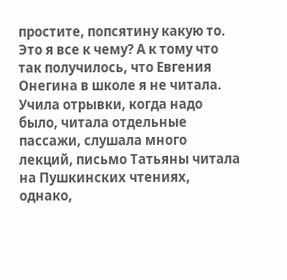простите, попсятину какую то.
Это я все к чему? А к тому что так получилось, что Евгения Онегина в школе я не читала. Учила отрывки, когда надо было, читала отдельные пассажи, слушала много лекций, письмо Татьяны читала на Пушкинских чтениях, однако,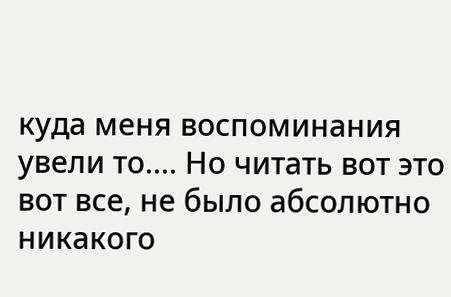куда меня воспоминания увели то.... Но читать вот это вот все, не было абсолютно никакого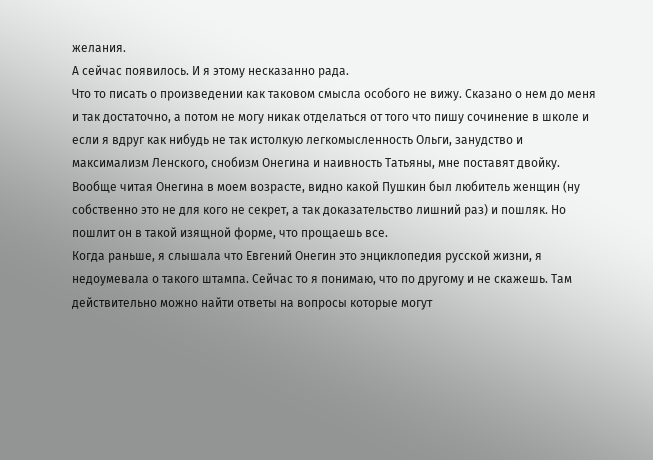желания.
А сейчас появилось. И я этому несказанно рада.
Что то писать о произведении как таковом смысла особого не вижу. Сказано о нем до меня и так достаточно, а потом не могу никак отделаться от того что пишу сочинение в школе и если я вдруг как нибудь не так истолкую легкомысленность Ольги, занудство и максимализм Ленского, снобизм Онегина и наивность Татьяны, мне поставят двойку.
Вообще читая Онегина в моем возрасте, видно какой Пушкин был любитель женщин (ну собственно это не для кого не секрет, а так доказательство лишний раз) и пошляк. Но пошлит он в такой изящной форме, что прощаешь все.
Когда раньше, я слышала что Евгений Онегин это энциклопедия русской жизни, я недоумевала о такого штампа. Сейчас то я понимаю, что по другому и не скажешь. Там действительно можно найти ответы на вопросы которые могут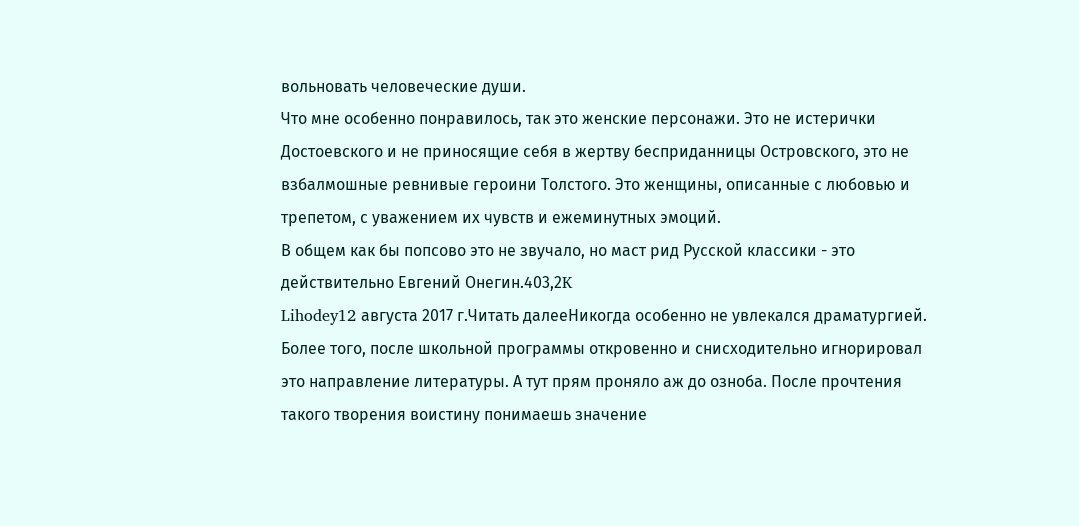вольновать человеческие души.
Что мне особенно понравилось, так это женские персонажи. Это не истерички Достоевского и не приносящие себя в жертву бесприданницы Островского, это не взбалмошные ревнивые героини Толстого. Это женщины, описанные с любовью и трепетом, с уважением их чувств и ежеминутных эмоций.
В общем как бы попсово это не звучало, но маст рид Русской классики - это действительно Евгений Онегин.403,2K
Lihodey12 августа 2017 г.Читать далееНикогда особенно не увлекался драматургией. Более того, после школьной программы откровенно и снисходительно игнорировал это направление литературы. А тут прям проняло аж до озноба. После прочтения такого творения воистину понимаешь значение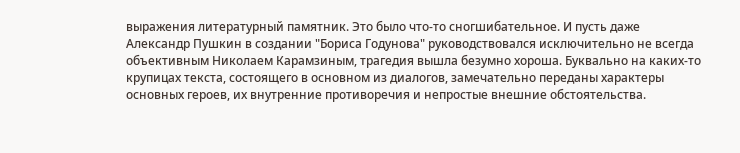выражения литературный памятник. Это было что-то сногшибательное. И пусть даже Александр Пушкин в создании "Бориса Годунова" руководствовался исключительно не всегда объективным Николаем Карамзиным, трагедия вышла безумно хороша. Буквально на каких-то крупицах текста, состоящего в основном из диалогов, замечательно переданы характеры основных героев, их внутренние противоречия и непростые внешние обстоятельства.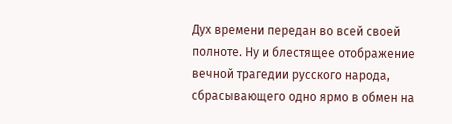Дух времени передан во всей своей полноте. Ну и блестящее отображение вечной трагедии русского народа, сбрасывающего одно ярмо в обмен на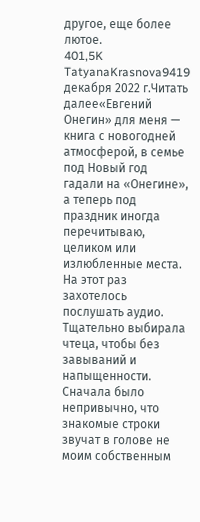другое, еще более лютое.
401,5K
TatyanaKrasnova9419 декабря 2022 г.Читать далее«Евгений Онегин» для меня — книга с новогодней атмосферой, в семье под Новый год гадали на «Онегине», а теперь под праздник иногда перечитываю, целиком или излюбленные места. На этот раз захотелось послушать аудио. Тщательно выбирала чтеца, чтобы без завываний и напыщенности. Сначала было непривычно, что знакомые строки звучат в голове не моим собственным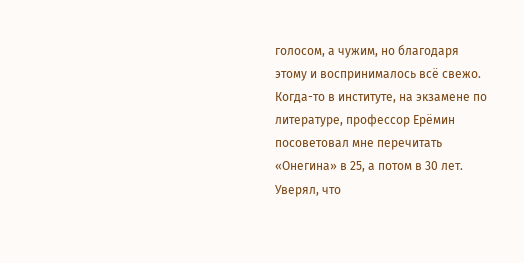голосом, а чужим, но благодаря этому и воспринималось всё свежо.
Когда-то в институте, на экзамене по литературе, профессор Ерёмин посоветовал мне перечитать «Онегина» в 25, а потом в 30 лет. Уверял, что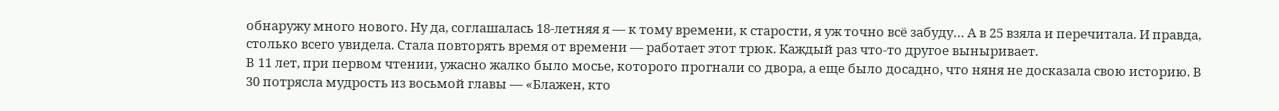обнаружу много нового. Ну да, соглашалась 18-летняя я — к тому времени, к старости, я уж точно всё забуду… А в 25 взяла и перечитала. И правда, столько всего увидела. Стала повторять время от времени — работает этот трюк. Каждый раз что-то другое выныривает.
В 11 лет, при первом чтении, ужасно жалко было мосье, которого прогнали со двора, а еще было досадно, что няня не досказала свою историю. В 30 потрясла мудрость из восьмой главы — «Блажен, кто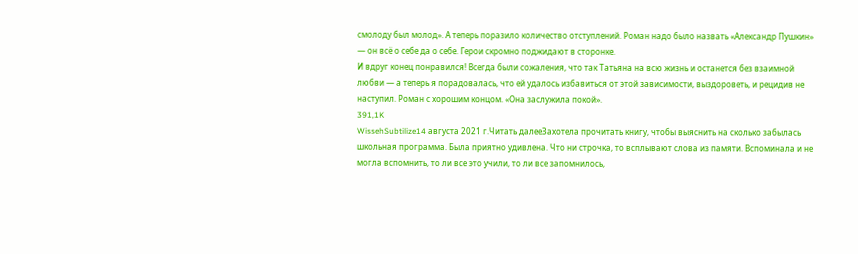смолоду был молод». А теперь поразило количество отступлений. Роман надо было назвать «Александр Пушкин» — он всё о себе да о себе. Герои скромно поджидают в сторонке.
И вдруг конец понравился! Всегда были сожаления, что так Татьяна на всю жизнь и останется без взаимной любви — а теперь я порадовалась, что ей удалось избавиться от этой зависимости, выздороветь, и рецидив не наступил. Роман с хорошим концом. «Она заслужила покой».
391,1K
WissehSubtilize14 августа 2021 г.Читать далееЗахотела прочитать книгу, чтобы выяснить на сколько забылась школьная программа. Была приятно удивлена. Что ни строчка, то всплывают слова из памяти. Вспоминала и не могла вспомнить, то ли все это учили, то ли все запомнилось,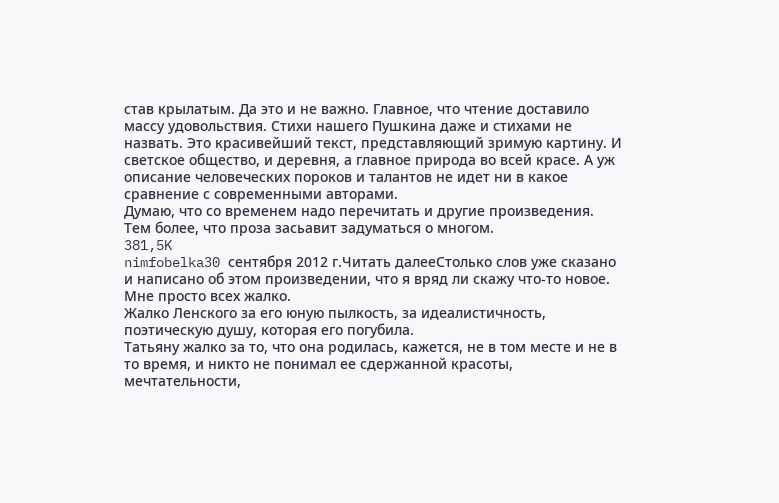став крылатым. Да это и не важно. Главное, что чтение доставило массу удовольствия. Стихи нашего Пушкина даже и стихами не назвать. Это красивейший текст, представляющий зримую картину. И светское общество, и деревня, а главное природа во всей красе. А уж описание человеческих пороков и талантов не идет ни в какое сравнение с современными авторами.
Думаю, что со временем надо перечитать и другие произведения. Тем более, что проза засьавит задуматься о многом.
381,5K
nimfobelka30 сентября 2012 г.Читать далееСтолько слов уже сказано и написано об этом произведении, что я вряд ли скажу что-то новое.
Мне просто всех жалко.
Жалко Ленского за его юную пылкость, за идеалистичность, поэтическую душу, которая его погубила.
Татьяну жалко за то, что она родилась, кажется, не в том месте и не в то время, и никто не понимал ее сдержанной красоты, мечтательности,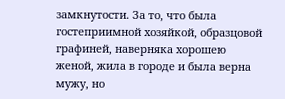замкнутости. За то, что была гостеприимной хозяйкой, образцовой графиней, наверняка хорошею женой, жила в городе и была верна мужу, но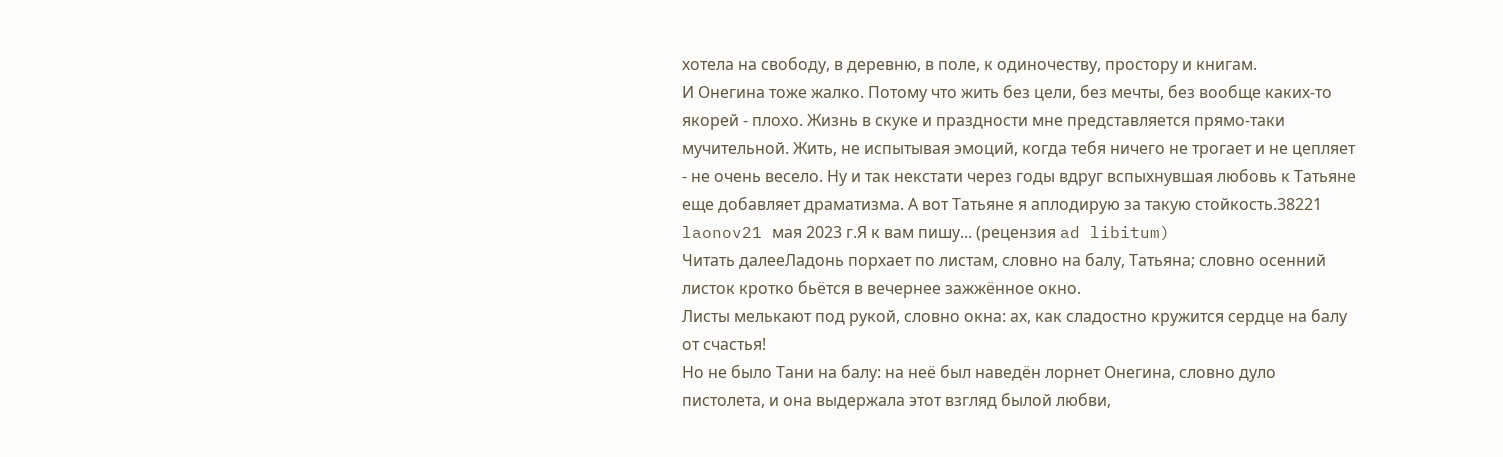хотела на свободу, в деревню, в поле, к одиночеству, простору и книгам.
И Онегина тоже жалко. Потому что жить без цели, без мечты, без вообще каких-то якорей - плохо. Жизнь в скуке и праздности мне представляется прямо-таки мучительной. Жить, не испытывая эмоций, когда тебя ничего не трогает и не цепляет - не очень весело. Ну и так некстати через годы вдруг вспыхнувшая любовь к Татьяне еще добавляет драматизма. А вот Татьяне я аплодирую за такую стойкость.38221
laonov21 мая 2023 г.Я к вам пишу... (рецензия ad libitum)
Читать далееЛадонь порхает по листам, словно на балу, Татьяна; словно осенний листок кротко бьётся в вечернее зажжённое окно.
Листы мелькают под рукой, словно окна: ах, как сладостно кружится сердце на балу от счастья!
Но не было Тани на балу: на неё был наведён лорнет Онегина, словно дуло пистолета, и она выдержала этот взгляд былой любви,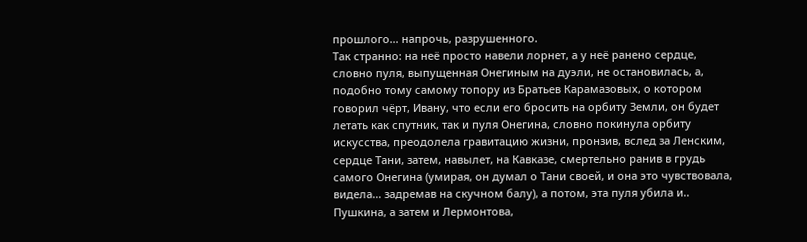прошлого… напрочь, разрушенного.
Так странно: на неё просто навели лорнет, а у неё ранено сердце, словно пуля, выпущенная Онегиным на дуэли, не остановилась, а, подобно тому самому топору из Братьев Карамазовых, о котором говорил чёрт, Ивану, что если его бросить на орбиту Земли, он будет летать как спутник, так и пуля Онегина, словно покинула орбиту искусства, преодолела гравитацию жизни, пронзив, вслед за Ленским, сердце Тани, затем, навылет, на Кавказе, смертельно ранив в грудь самого Онегина (умирая, он думал о Тани своей, и она это чувствовала, видела… задремав на скучном балу), а потом, эта пуля убила и.. Пушкина, а затем и Лермонтова,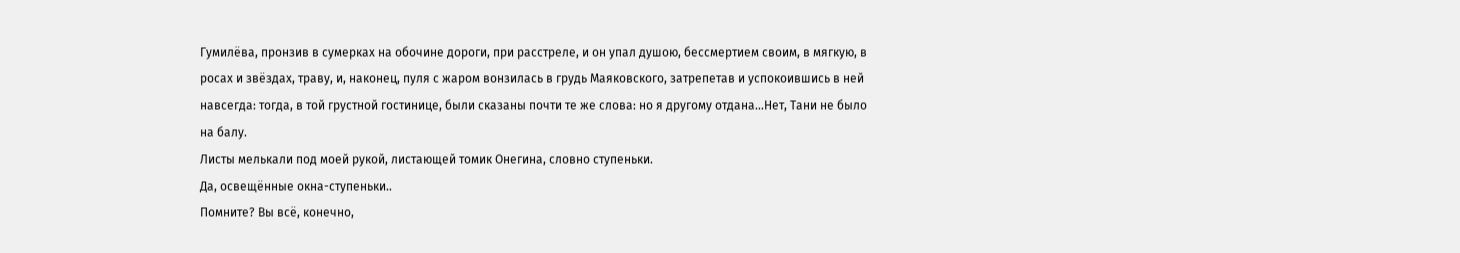Гумилёва, пронзив в сумерках на обочине дороги, при расстреле, и он упал душою, бессмертием своим, в мягкую, в росах и звёздах, траву, и, наконец, пуля с жаром вонзилась в грудь Маяковского, затрепетав и успокоившись в ней навсегда: тогда, в той грустной гостинице, были сказаны почти те же слова: но я другому отдана…Нет, Тани не было на балу.
Листы мелькали под моей рукой, листающей томик Онегина, словно ступеньки.
Да, освещённые окна-ступеньки..
Помните? Вы всё, конечно,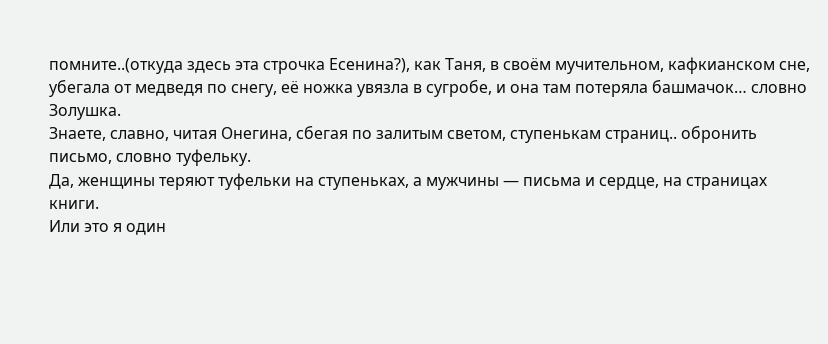помните..(откуда здесь эта строчка Есенина?), как Таня, в своём мучительном, кафкианском сне, убегала от медведя по снегу, её ножка увязла в сугробе, и она там потеряла башмачок… словно Золушка.
Знаете, славно, читая Онегина, сбегая по залитым светом, ступенькам страниц.. обронить письмо, словно туфельку.
Да, женщины теряют туфельки на ступеньках, а мужчины — письма и сердце, на страницах книги.
Или это я один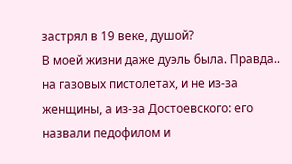застрял в 19 веке, душой?
В моей жизни даже дуэль была. Правда.. на газовых пистолетах, и не из-за женщины, а из-за Достоевского: его назвали педофилом и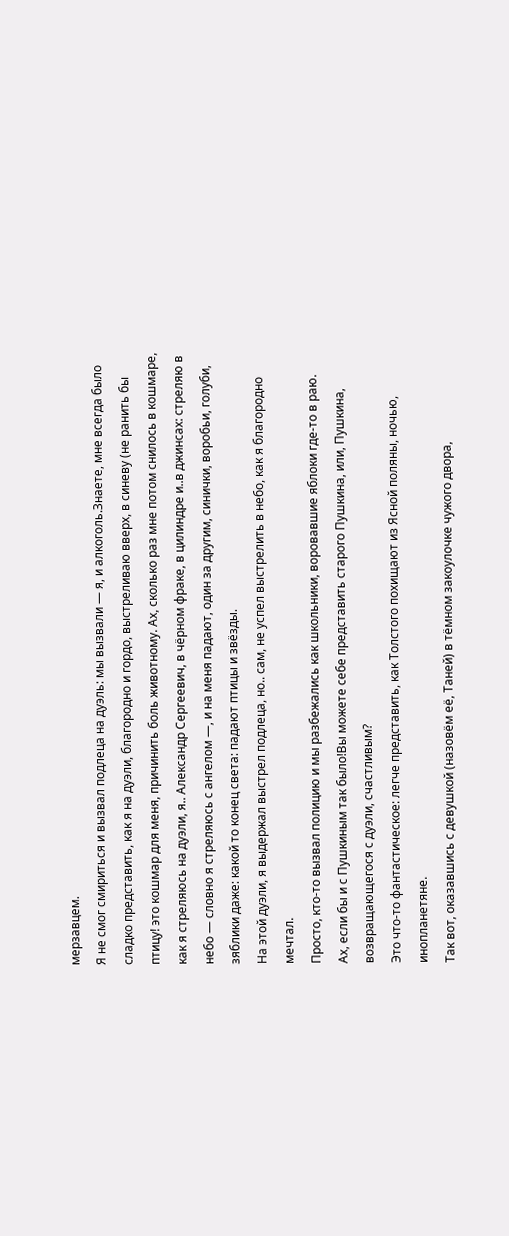мерзавцем.
Я не смог смириться и вызвал подлеца на дуэль: мы вызвали — я, и алкоголь.Знаете, мне всегда было сладко представить, как я на дуэли, благородно и гордо, выстреливаю вверх, в синеву (не ранить бы птицу! это кошмар для меня, причинить боль животному. Ах, сколько раз мне потом снилось в кошмаре, как я стреляюсь на дуэли, я.. Александр Сергеевич, в чёрном фраке, в цилиндре и..в джинсах: стреляю в небо — словно я стреляюсь с ангелом —, и на меня падают, один за другим, синички, воробьи, голуби, зяблики даже: какой то конец света: падают птицы и звёзды.
На этой дуэли, я выдержал выстрел подлеца, но.. сам, не успел выстрелить в небо, как я благородно мечтал.
Просто, кто-то вызвал полицию и мы разбежались как школьники, воровавшие яблоки где-то в раю.
Ах, если бы и с Пушкиным так было!Вы можете себе представить старого Пушкина, или, Пушкина, возвращающегося с дуэли, счастливым?
Это что-то фантастическое: легче представить, как Толстого похищают из Ясной поляны, ночью, инопланетяне.
Так вот, оказавшись с девушкой (назовём её, Таней) в тёмном закоулочке чужого двора,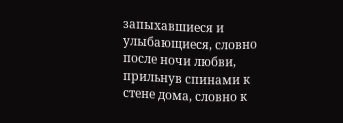запыхавшиеся и улыбающиеся, словно после ночи любви, прильнув спинами к стене дома, словно к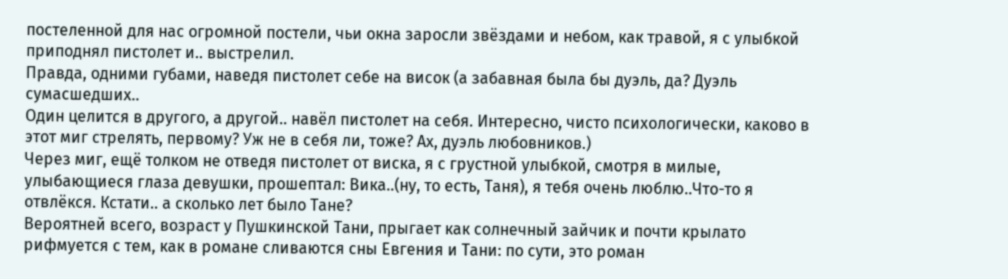постеленной для нас огромной постели, чьи окна заросли звёздами и небом, как травой, я с улыбкой приподнял пистолет и.. выстрелил.
Правда, одними губами, наведя пистолет себе на висок (а забавная была бы дуэль, да? Дуэль сумасшедших..
Один целится в другого, а другой.. навёл пистолет на себя. Интересно, чисто психологически, каково в этот миг стрелять, первому? Уж не в себя ли, тоже? Ах, дуэль любовников.)
Через миг, ещё толком не отведя пистолет от виска, я с грустной улыбкой, смотря в милые, улыбающиеся глаза девушки, прошептал: Вика..(ну, то есть, Таня), я тебя очень люблю..Что-то я отвлёкся. Кстати.. а сколько лет было Тане?
Вероятней всего, возраст у Пушкинской Тани, прыгает как солнечный зайчик и почти крылато рифмуется с тем, как в романе сливаются сны Евгения и Тани: по сути, это роман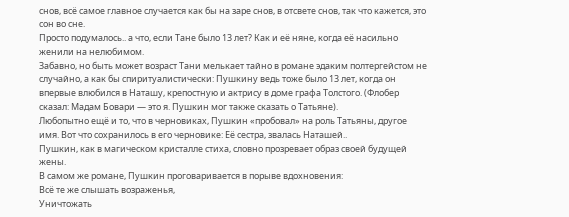снов, всё самое главное случается как бы на заре снов, в отсвете снов, так что кажется, это сон во сне.
Просто подумалось.. а что, если Тане было 13 лет? Как и её няне, когда её насильно женили на нелюбимом.
Забавно, но быть может возраст Тани мелькает тайно в романе эдаким полтергейстом не случайно, а как бы спиритуалистически: Пушкину ведь тоже было 13 лет, когда он впервые влюбился в Наташу, крепостную и актрису в доме графа Толстого. (Флобер сказал: Мадам Бовари — это я. Пушкин мог также сказать о Татьяне).
Любопытно ещё и то, что в черновиках, Пушкин «пробовал» на роль Татьяны, другое имя. Вот что сохранилось в его черновике: Её сестра, звалась Наташей..
Пушкин, как в магическом кристалле стиха, словно прозревает образ своей будущей жены.
В самом же романе, Пушкин проговаривается в порыве вдохновения:
Всё те же слышать возраженья,
Уничтожать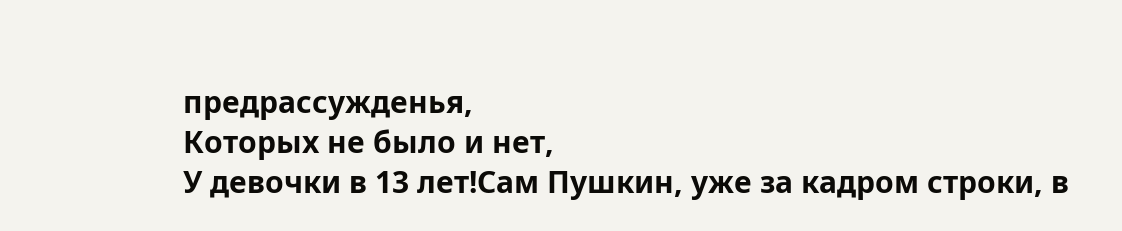предрассужденья,
Которых не было и нет,
У девочки в 13 лет!Сам Пушкин, уже за кадром строки, в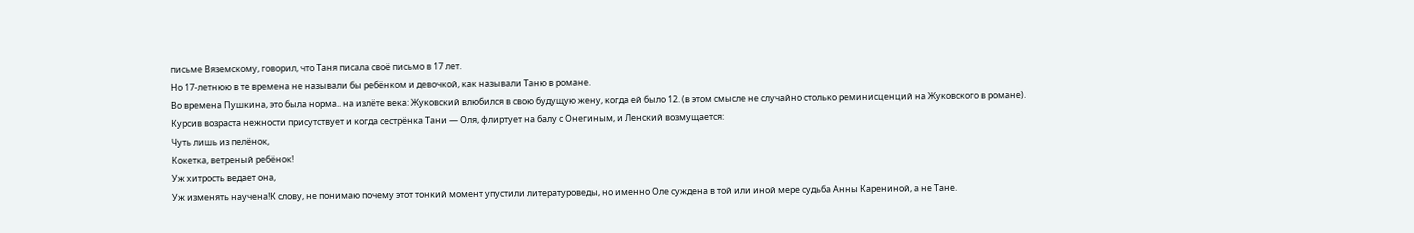письме Вяземскому, говорил, что Таня писала своё письмо в 17 лет.
Но 17-летнюю в те времена не называли бы ребёнком и девочкой, как называли Таню в романе.
Во времена Пушкина, это была норма.. на излёте века: Жуковский влюбился в свою будущую жену, когда ей было 12. (в этом смысле не случайно столько реминисценций на Жуковского в романе).
Курсив возраста нежности присутствует и когда сестрёнка Тани — Оля, флиртует на балу с Онегиным, и Ленский возмущается:
Чуть лишь из пелёнок,
Кокетка, ветреный ребёнок!
Уж хитрость ведает она,
Уж изменять научена!К слову, не понимаю почему этот тонкий момент упустили литературоведы, но именно Оле суждена в той или иной мере судьба Анны Карениной, а не Тане.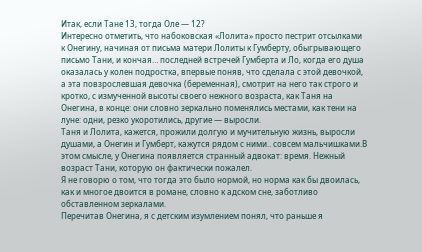Итак, если Тане 13, тогда Оле — 12?
Интересно отметить, что набоковская «Лолита» просто пестрит отсылками к Онегину, начиная от письма матери Лолиты к Гумберту, обыгрывающего письмо Тани, и кончая… последней встречей Гумберта и Ло, когда его душа оказалась у колен подростка, впервые поняв, что сделала с этой девочкой, а эта повзрослевшая девочка (беременная), смотрит на него так строго и кротко, с измученной высоты своего нежного возраста, как Таня на Онегина, в конце: они словно зеркально поменялись местами, как тени на луне: одни, резко укоротились, другие — выросли.
Таня и Лолита, кажется, прожили долгую и мучительную жизнь, выросли душами, а Онегин и Гумберт, кажутся рядом с ними.. совсем мальчишками.В этом смысле, у Онегина появляется странный адвокат: время. Нежный возраст Тани, которую он фактически пожалел.
Я не говорю о том, что тогда это было нормой, но норма как бы двоилась, как и многое двоится в романе, словно к адском сне, заботливо обставленном зеркалами.
Перечитав Онегина, я с детским изумлением понял, что раньше я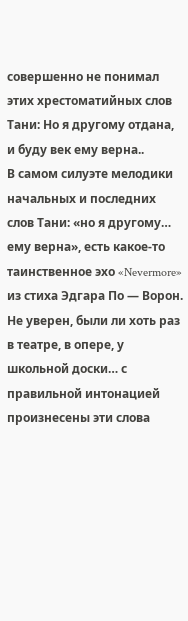совершенно не понимал этих хрестоматийных слов Тани: Но я другому отдана, и буду век ему верна..
В самом силуэте мелодики начальных и последних слов Тани: «но я другому… ему верна», есть какое-то таинственное эхо «Nevermore» из стиха Эдгара По — Ворон.
Не уверен, были ли хоть раз в театре, в опере, у школьной доски… с правильной интонацией произнесены эти слова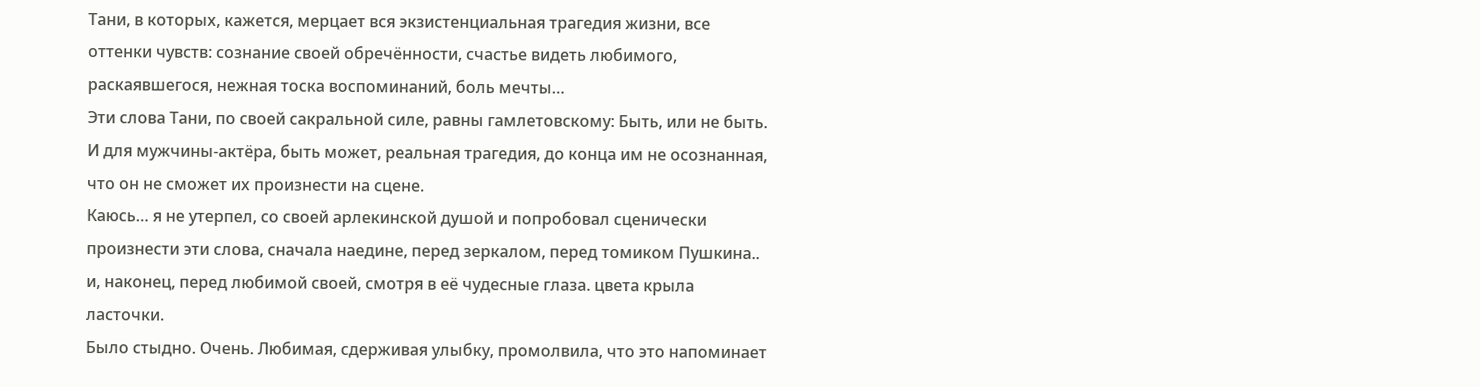Тани, в которых, кажется, мерцает вся экзистенциальная трагедия жизни, все оттенки чувств: сознание своей обречённости, счастье видеть любимого, раскаявшегося, нежная тоска воспоминаний, боль мечты…
Эти слова Тани, по своей сакральной силе, равны гамлетовскому: Быть, или не быть.
И для мужчины-актёра, быть может, реальная трагедия, до конца им не осознанная, что он не сможет их произнести на сцене.
Каюсь… я не утерпел, со своей арлекинской душой и попробовал сценически произнести эти слова, сначала наедине, перед зеркалом, перед томиком Пушкина.. и, наконец, перед любимой своей, смотря в её чудесные глаза. цвета крыла ласточки.
Было стыдно. Очень. Любимая, сдерживая улыбку, промолвила, что это напоминает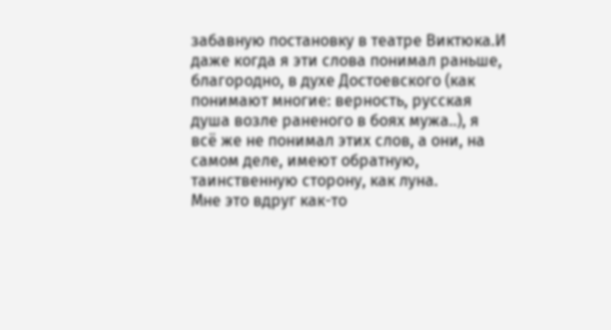забавную постановку в театре Виктюка.И даже когда я эти слова понимал раньше, благородно, в духе Достоевского (как понимают многие: верность, русская душа возле раненого в боях мужа..), я всё же не понимал этих слов, а они, на самом деле, имеют обратную, таинственную сторону, как луна.
Мне это вдруг как-то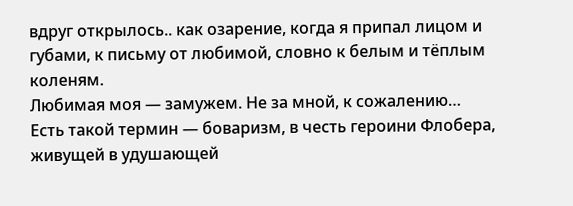вдруг открылось.. как озарение, когда я припал лицом и губами, к письму от любимой, словно к белым и тёплым коленям.
Любимая моя — замужем. Не за мной, к сожалению…
Есть такой термин — боваризм, в честь героини Флобера, живущей в удушающей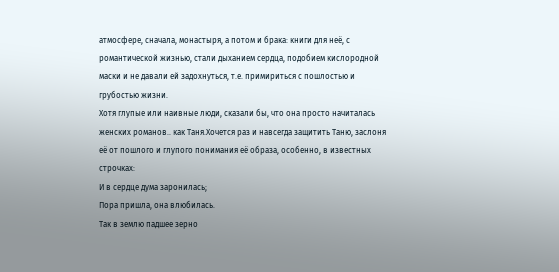атмосфере, сначала, монастыря, а потом и брака: книги для неё, с романтической жизнью, стали дыханием сердца, подобием кислородной маски и не давали ей задохнуться, т.е. примириться с пошлостью и грубостью жизни.
Хотя глупые или наивные люди, сказали бы, что она просто начиталась женских романов.. как Таня.Хочется раз и навсегда защитить Таню, заслоня её от пошлого и глупого понимания её образа, особенно, в известных строчках:
И в сердце дума заронилась;
Пора пришла, она влюбилась.
Так в землю падшее зерно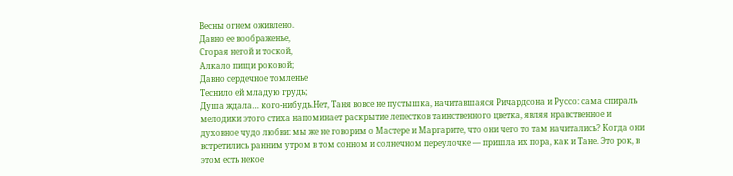Весны огнем оживлено.
Давно ее воображенье,
Сгорая негой и тоской,
Алкало пищи роковой;
Давно сердечное томленье
Теснило ей младую грудь;
Душа ждала… кого-нибудь.Нет, Таня вовсе не пустышка, начитавшаяся Ричардсона и Руссо: сама спираль мелодики этого стиха напоминает раскрытие лепестков таинственного цветка, являя нравственное и духовное чудо любви: мы же не говорим о Мастере и Маргарите, что они чего то там начитались? Когда они встретились ранним утром в том сонном и солнечном переулочке — пришла их пора, как и Тане. Это рок, в этом есть некое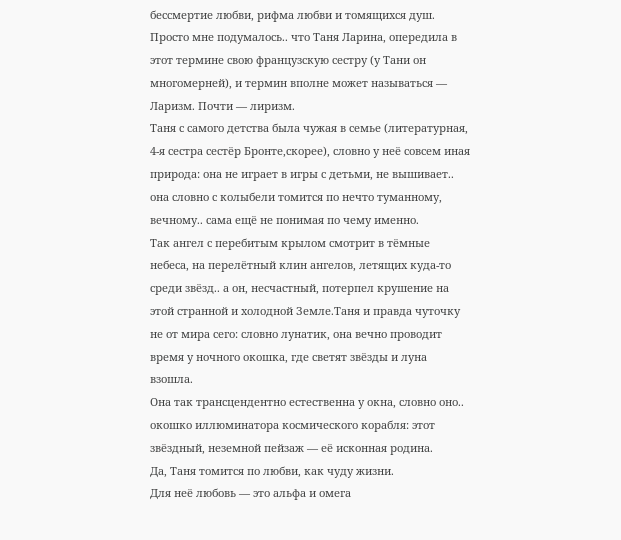бессмертие любви, рифма любви и томящихся душ.
Просто мне подумалось.. что Таня Ларина, опередила в этот термине свою французскую сестру (у Тани он многомерней), и термин вполне может называться — Ларизм. Почти — лиризм.
Таня с самого детства была чужая в семье (литературная, 4-я сестра сестёр Бронте,скорее), словно у неё совсем иная природа: она не играет в игры с детьми, не вышивает.. она словно с колыбели томится по нечто туманному, вечному.. сама ещё не понимая по чему именно.
Так ангел с перебитым крылом смотрит в тёмные небеса, на перелётный клин ангелов, летящих куда-то среди звёзд.. а он, несчастный, потерпел крушение на этой странной и холодной Земле.Таня и правда чуточку не от мира сего: словно лунатик, она вечно проводит время у ночного окошка, где светят звёзды и луна взошла.
Она так трансцендентно естественна у окна, словно оно.. окошко иллюминатора космического корабля: этот звёздный, неземной пейзаж — её исконная родина.
Да, Таня томится по любви, как чуду жизни.
Для неё любовь — это альфа и омега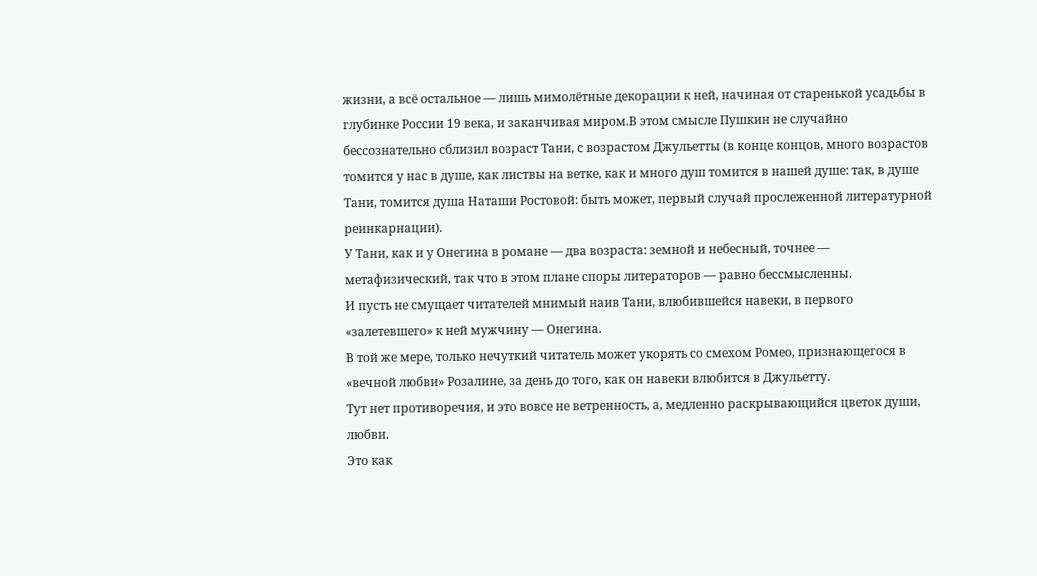жизни, а всё остальное — лишь мимолётные декорации к ней, начиная от старенькой усадьбы в глубинке России 19 века, и заканчивая миром.В этом смысле Пушкин не случайно бессознательно сблизил возраст Тани, с возрастом Джульетты (в конце концов, много возрастов томится у нас в душе, как листвы на ветке, как и много душ томится в нашей душе: так, в душе Тани, томится душа Наташи Ростовой: быть может, первый случай прослеженной литературной реинкарнации).
У Тани, как и у Онегина в романе — два возраста: земной и небесный, точнее — метафизический, так что в этом плане споры литераторов — равно бессмысленны.
И пусть не смущает читателей мнимый наив Тани, влюбившейся навеки, в первого «залетевшего» к ней мужчину — Онегина.
В той же мере, только нечуткий читатель может укорять со смехом Ромео, признающегося в «вечной любви» Розалине, за день до того, как он навеки влюбится в Джульетту.
Тут нет противоречия, и это вовсе не ветренность, а, медленно раскрывающийся цветок души, любви.
Это как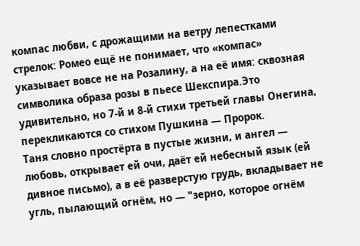компас любви, с дрожащими на ветру лепестками стрелок: Ромео ещё не понимает, что «компас» указывает вовсе не на Розалину, а на её имя: сквозная символика образа розы в пьесе Шекспира.Это удивительно, но 7-й и 8-й стихи третьей главы Онегина, перекликаются со стихом Пушкина — Пророк.
Таня словно простёрта в пустые жизни, и ангел — любовь, открывает ей очи, даёт ей небесный язык (ей дивное письмо), а в её разверстую грудь, вкладывает не угль, пылающий огнём, но — "зерно, которое огнём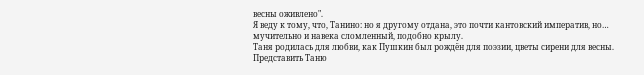весны оживлено".
Я веду к тому, что, Танино: но я другому отдана, это почти кантовский императив, но… мучительно и навека сломленный, подобно крылу.
Таня родилась для любви, как Пушкин был рождён для поэзии, цветы сирени для весны.
Представить Таню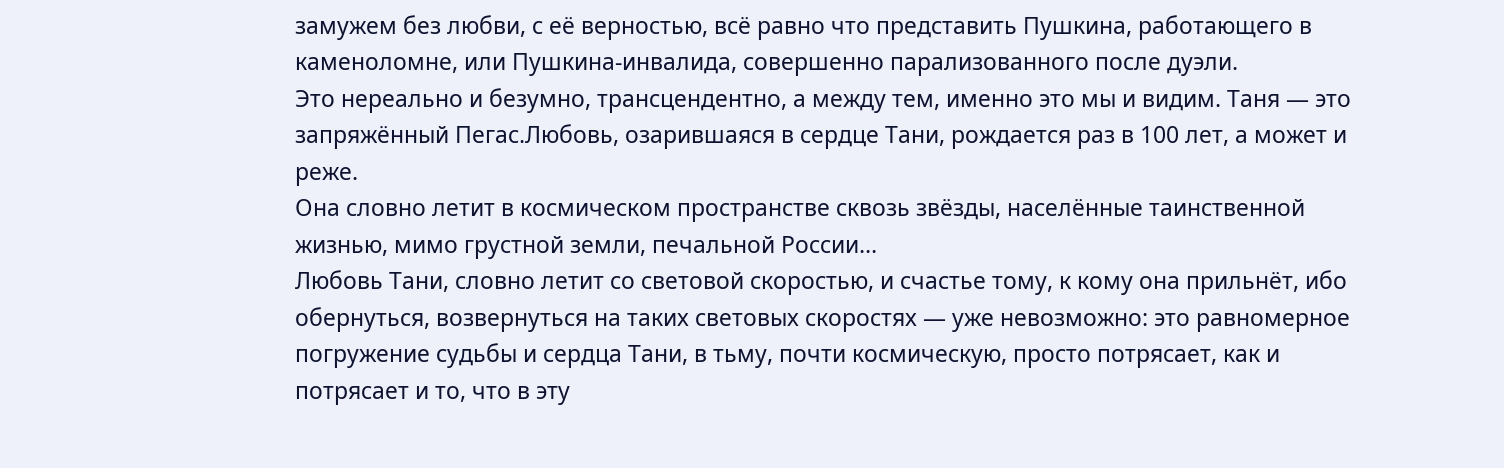замужем без любви, с её верностью, всё равно что представить Пушкина, работающего в каменоломне, или Пушкина-инвалида, совершенно парализованного после дуэли.
Это нереально и безумно, трансцендентно, а между тем, именно это мы и видим. Таня — это запряжённый Пегас.Любовь, озарившаяся в сердце Тани, рождается раз в 100 лет, а может и реже.
Она словно летит в космическом пространстве сквозь звёзды, населённые таинственной жизнью, мимо грустной земли, печальной России…
Любовь Тани, словно летит со световой скоростью, и счастье тому, к кому она прильнёт, ибо обернуться, возвернуться на таких световых скоростях — уже невозможно: это равномерное погружение судьбы и сердца Тани, в тьму, почти космическую, просто потрясает, как и потрясает и то, что в эту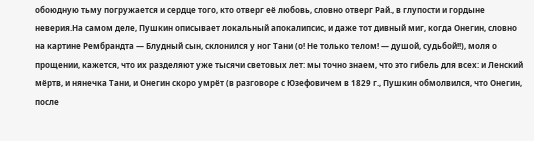обоюдную тьму погружается и сердце того, кто отверг её любовь, словно отверг Рай., в глупости и гордыне неверия.На самом деле, Пушкин описывает локальный апокалипсис, и даже тот дивный миг, когда Онегин, словно на картине Рембрандта — Блудный сын, склонился у ног Тани (о! Не только телом! — душой, судьбой!!), моля о прощении, кажется, что их разделяют уже тысячи световых лет: мы точно знаем, что это гибель для всех: и Ленский мёртв, и нянечка Тани, и Онегин скоро умрёт (в разговоре с Юзефовичем в 1829 г., Пушкин обмолвился, что Онегин, после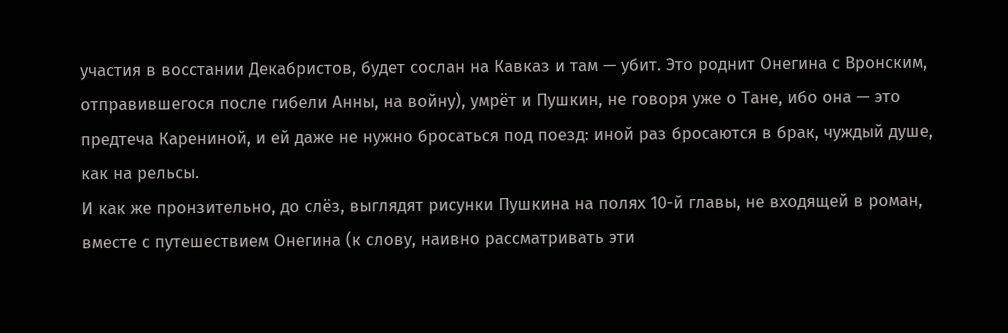участия в восстании Декабристов, будет сослан на Кавказ и там — убит. Это роднит Онегина с Вронским, отправившегося после гибели Анны, на войну), умрёт и Пушкин, не говоря уже о Тане, ибо она — это предтеча Карениной, и ей даже не нужно бросаться под поезд: иной раз бросаются в брак, чуждый душе, как на рельсы.
И как же пронзительно, до слёз, выглядят рисунки Пушкина на полях 10-й главы, не входящей в роман, вместе с путешествием Онегина (к слову, наивно рассматривать эти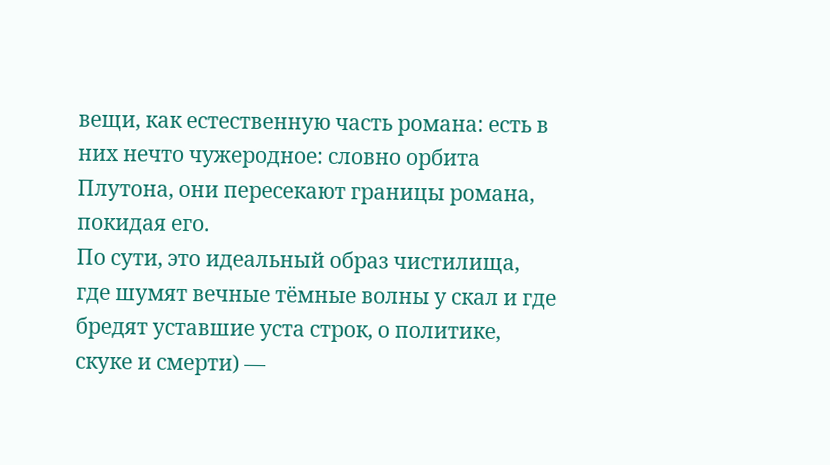вещи, как естественную часть романа: есть в них нечто чужеродное: словно орбита Плутона, они пересекают границы романа, покидая его.
По сути, это идеальный образ чистилища, где шумят вечные тёмные волны у скал и где бредят уставшие уста строк, о политике, скуке и смерти) —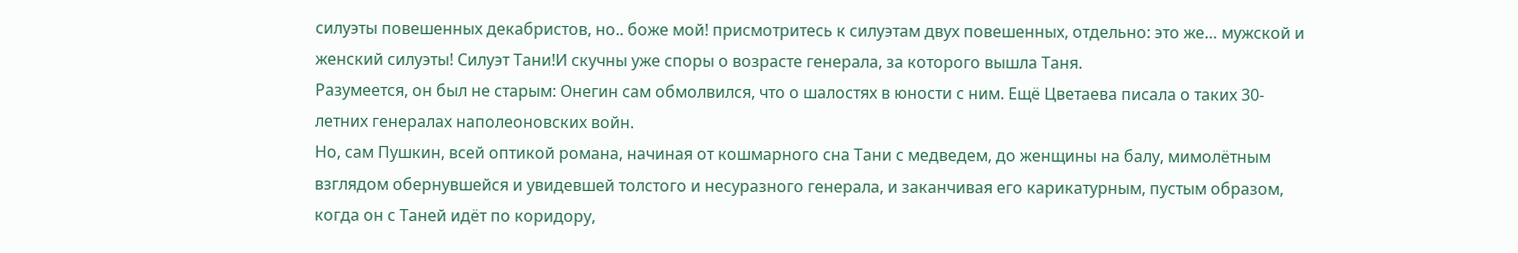силуэты повешенных декабристов, но.. боже мой! присмотритесь к силуэтам двух повешенных, отдельно: это же… мужской и женский силуэты! Силуэт Тани!И скучны уже споры о возрасте генерала, за которого вышла Таня.
Разумеется, он был не старым: Онегин сам обмолвился, что о шалостях в юности с ним. Ещё Цветаева писала о таких 30-летних генералах наполеоновских войн.
Но, сам Пушкин, всей оптикой романа, начиная от кошмарного сна Тани с медведем, до женщины на балу, мимолётным взглядом обернувшейся и увидевшей толстого и несуразного генерала, и заканчивая его карикатурным, пустым образом, когда он с Таней идёт по коридору,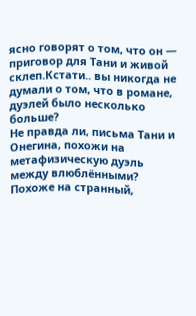ясно говорят о том, что он — приговор для Тани и живой склеп.Кстати.. вы никогда не думали о том, что в романе, дуэлей было несколько больше?
Не правда ли, письма Тани и Онегина, похожи на метафизическую дуэль между влюблёнными?
Похоже на странный,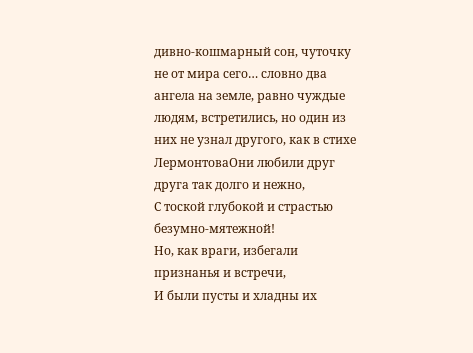дивно-кошмарный сон, чуточку не от мира сего… словно два ангела на земле, равно чуждые людям, встретились, но один из них не узнал другого, как в стихе ЛермонтоваОни любили друг друга так долго и нежно,
С тоской глубокой и страстью безумно-мятежной!
Но, как враги, избегали признанья и встречи,
И были пусты и хладны их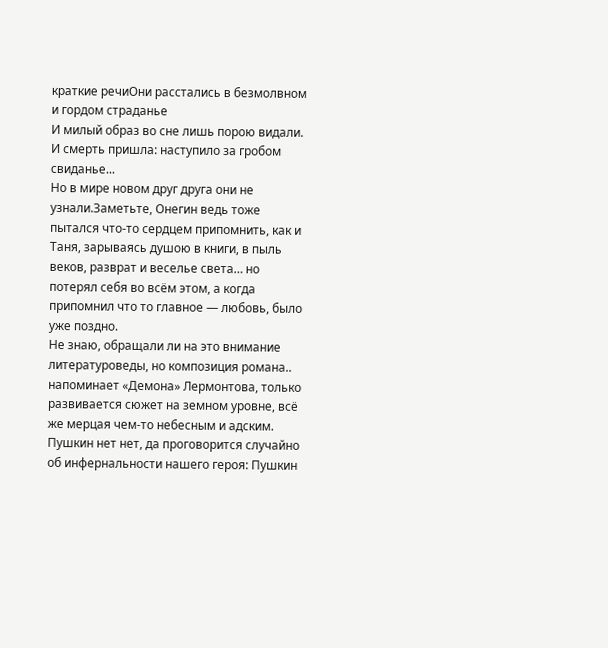краткие речиОни расстались в безмолвном и гордом страданье
И милый образ во сне лишь порою видали.
И смерть пришла: наступило за гробом свиданье...
Но в мире новом друг друга они не узнали.Заметьте, Онегин ведь тоже пытался что-то сердцем припомнить, как и Таня, зарываясь душою в книги, в пыль веков, разврат и веселье света… но потерял себя во всём этом, а когда припомнил что то главное — любовь, было уже поздно.
Не знаю, обращали ли на это внимание литературоведы, но композиция романа.. напоминает «Демона» Лермонтова, только развивается сюжет на земном уровне, всё же мерцая чем-то небесным и адским.
Пушкин нет нет, да проговорится случайно об инфернальности нашего героя: Пушкин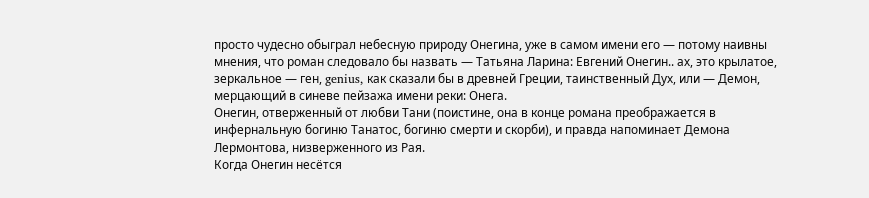просто чудесно обыграл небесную природу Онегина, уже в самом имени его — потому наивны мнения, что роман следовало бы назвать — Татьяна Ларина: Евгений Онегин.. ах, это крылатое, зеркальное — ген, genius, как сказали бы в древней Греции, таинственный Дух, или — Демон, мерцающий в синеве пейзажа имени реки: Онега.
Онегин, отверженный от любви Тани (поистине, она в конце романа преображается в инфернальную богиню Танатос, богиню смерти и скорби), и правда напоминает Демона Лермонтова, низверженного из Рая.
Когда Онегин несётся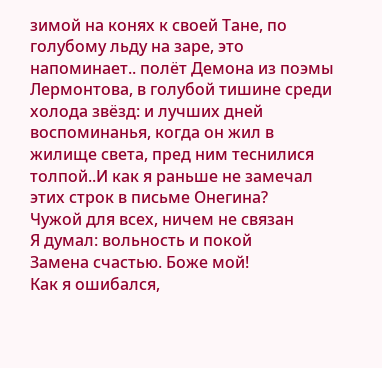зимой на конях к своей Тане, по голубому льду на заре, это напоминает.. полёт Демона из поэмы Лермонтова, в голубой тишине среди холода звёзд: и лучших дней воспоминанья, когда он жил в жилище света, пред ним теснилися толпой..И как я раньше не замечал этих строк в письме Онегина?
Чужой для всех, ничем не связан
Я думал: вольность и покой
Замена счастью. Боже мой!
Как я ошибался,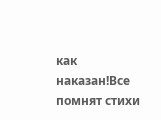как наказан!Все помнят стихи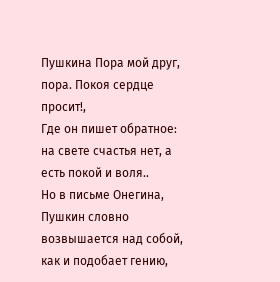Пушкина Пора мой друг, пора. Покоя сердце просит!,
Где он пишет обратное: на свете счастья нет, а есть покой и воля..
Но в письме Онегина, Пушкин словно возвышается над собой, как и подобает гению,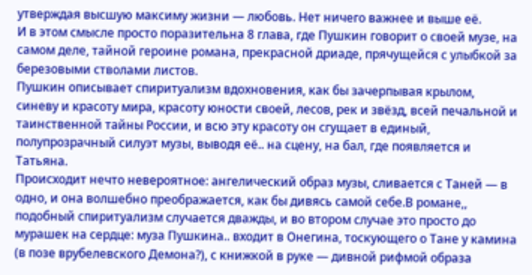утверждая высшую максиму жизни — любовь. Нет ничего важнее и выше её.
И в этом смысле просто поразительна 8 глава, где Пушкин говорит о своей музе, на самом деле, тайной героине романа, прекрасной дриаде, прячущейся с улыбкой за березовыми стволами листов.
Пушкин описывает спиритуализм вдохновения, как бы зачерпывая крылом, синеву и красоту мира, красоту юности своей, лесов, рек и звёзд, всей печальной и таинственной тайны России, и всю эту красоту он сгущает в единый, полупрозрачный силуэт музы, выводя её.. на сцену, на бал, где появляется и Татьяна.
Происходит нечто невероятное: ангелический образ музы, сливается с Таней — в одно, и она волшебно преображается, как бы дивясь самой себе.В романе,, подобный спиритуализм случается дважды, и во втором случае это просто до мурашек на сердце: муза Пушкина.. входит в Онегина, тоскующего о Тане у камина (в позе врубелевского Демона?), с книжкой в руке — дивной рифмой образа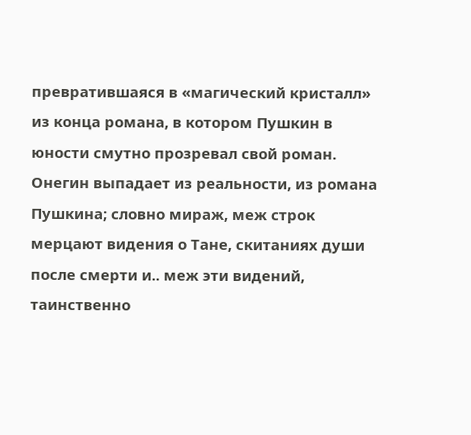превратившаяся в «магический кристалл» из конца романа, в котором Пушкин в юности смутно прозревал свой роман.
Онегин выпадает из реальности, из романа Пушкина; словно мираж, меж строк мерцают видения о Тане, скитаниях души после смерти и.. меж эти видений, таинственно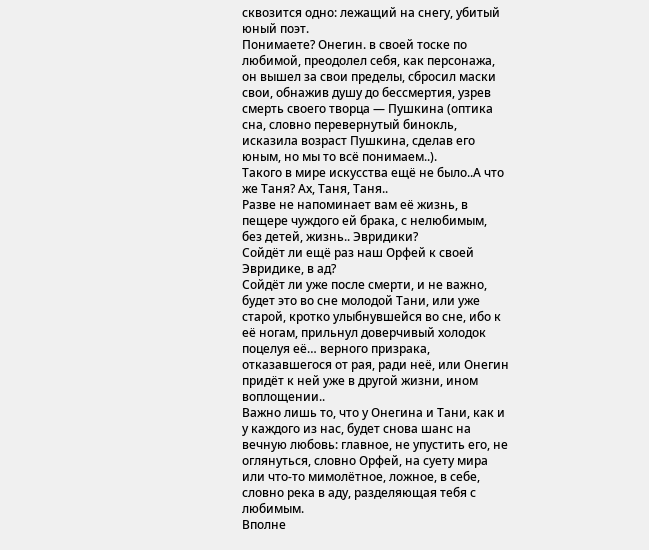сквозится одно: лежащий на снегу, убитый юный поэт.
Понимаете? Онегин. в своей тоске по любимой, преодолел себя, как персонажа, он вышел за свои пределы, сбросил маски свои, обнажив душу до бессмертия, узрев смерть своего творца — Пушкина (оптика сна, словно перевернутый бинокль, исказила возраст Пушкина, сделав его юным, но мы то всё понимаем..).
Такого в мире искусства ещё не было..А что же Таня? Ах, Таня, Таня..
Разве не напоминает вам её жизнь, в пещере чуждого ей брака, с нелюбимым, без детей, жизнь.. Эвридики?
Сойдёт ли ещё раз наш Орфей к своей Эвридике, в ад?
Сойдёт ли уже после смерти, и не важно, будет это во сне молодой Тани, или уже старой, кротко улыбнувшейся во сне, ибо к её ногам, прильнул доверчивый холодок поцелуя её… верного призрака, отказавшегося от рая, ради неё, или Онегин придёт к ней уже в другой жизни, ином воплощении..
Важно лишь то, что у Онегина и Тани, как и у каждого из нас, будет снова шанс на вечную любовь: главное, не упустить его, не оглянуться, словно Орфей, на суету мира или что-то мимолётное, ложное, в себе, словно река в аду, разделяющая тебя с любимым.
Вполне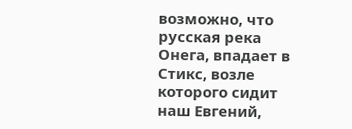возможно, что русская река Онега, впадает в Стикс, возле которого сидит наш Евгений,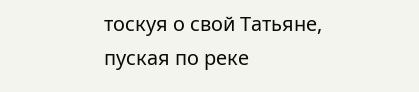тоскуя о свой Татьяне, пуская по реке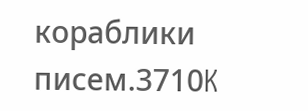кораблики писем.3710K